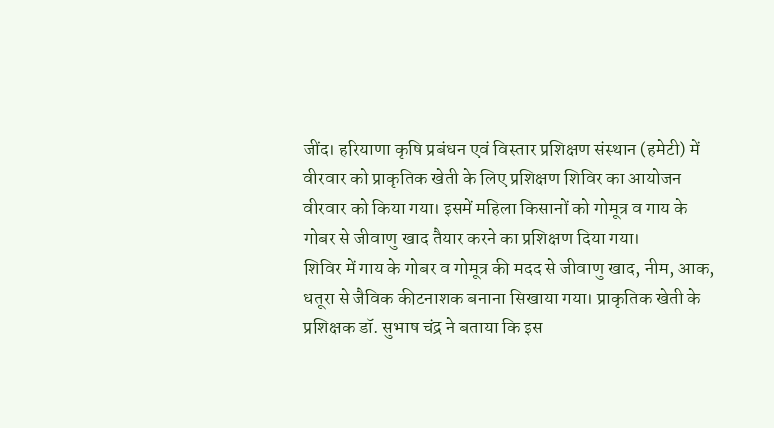जींद। हरियाणा कृषि प्रबंधन एवं विस्तार प्रशिक्षण संस्थान (हमेटी) में वीरवार को प्राकृतिक खेती के लिए प्रशिक्षण शिविर का आयोजन वीरवार को किया गया। इसमें महिला किसानों को गोमूत्र व गाय के गोबर से जीवाणु खाद तैयार करने का प्रशिक्षण दिया गया।
शिविर में गाय के गोबर व गोमूत्र की मदद से जीवाणु खाद, नीम, आक, धतूरा से जैविक कीटनाशक बनाना सिखाया गया। प्राकृतिक खेती के प्रशिक्षक डॉ. सुभाष चंद्र ने बताया कि इस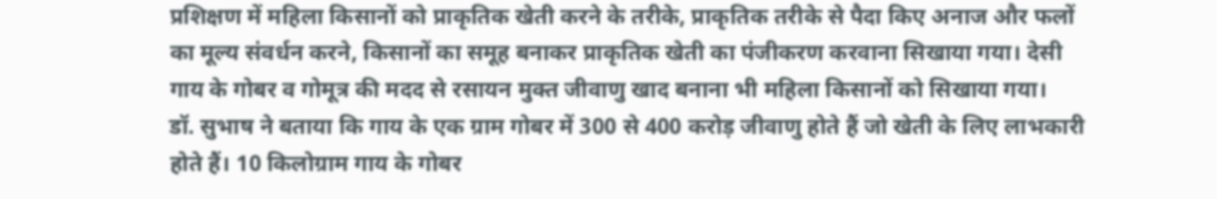प्रशिक्षण में महिला किसानों को प्राकृतिक खेती करने के तरीके, प्राकृतिक तरीके से पैदा किए अनाज और फलों का मूल्य संवर्धन करने, किसानों का समूह बनाकर प्राकृतिक खेती का पंजीकरण करवाना सिखाया गया। देसी गाय के गोबर व गोमूत्र की मदद से रसायन मुक्त जीवाणु खाद बनाना भी महिला किसानों को सिखाया गया।
डॉ. सुभाष ने बताया कि गाय के एक ग्राम गोबर में 300 से 400 करोड़ जीवाणु होते हैं जो खेती के लिए लाभकारी होते हैं। 10 किलोग्राम गाय के गोबर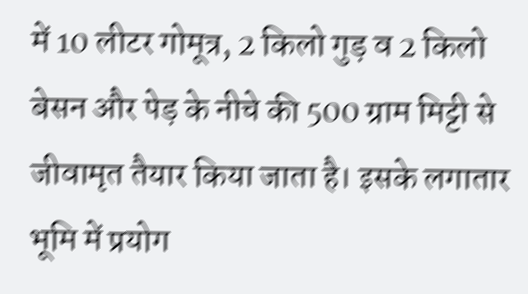में 10 लीटर गोमूत्र, 2 किलो गुड़ व 2 किलो बेसन और पेड़ के नीचे की 500 ग्राम मिट्टी से जीवामृत तैयार किया जाता है। इसके लगातार भूमि में प्रयोग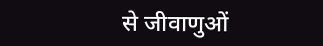से जीवाणुओं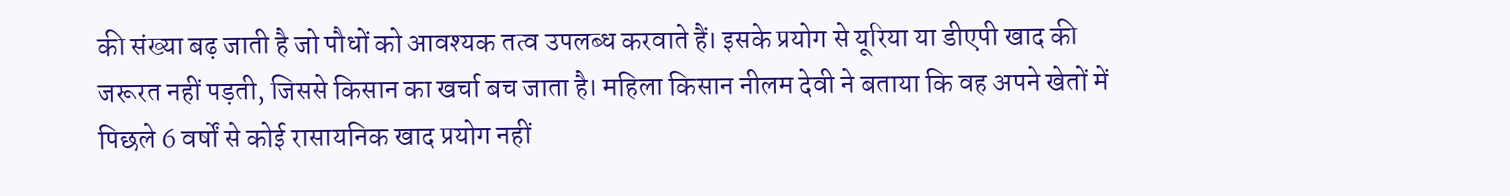की संख्या बढ़ जाती है जो पौधों को आवश्यक तत्व उपलब्ध करवाते हैं। इसके प्रयोग से यूरिया या डीएपी खाद की जरूरत नहीं पड़ती, जिससे किसान का खर्चा बच जाता है। महिला किसान नीलम देवी ने बताया कि वह अपने खेतों में पिछले 6 वर्षों से कोई रासायनिक खाद प्रयोग नहीं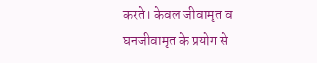करते। केवल जीवामृत व घनजीवामृत के प्रयोग से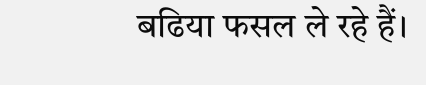बढिया फसल ले रहे हैं।